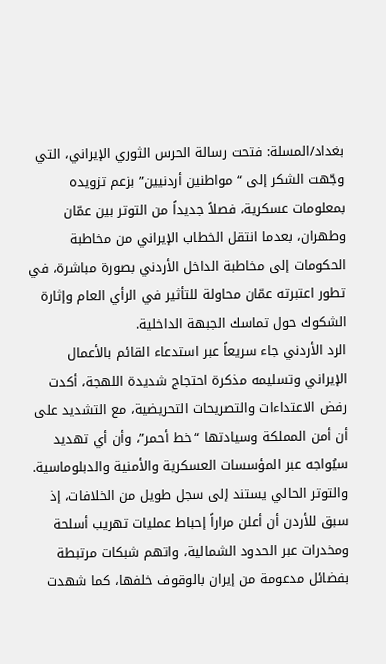بغداد/المسلة: فتحت رسالة الحرس الثوري الإيراني، التي وجّهت الشكر إلى “مواطنين أردنيين” بزعم تزويده بمعلومات عسكرية، فصلاً جديداً من التوتر بين عمّان وطهران، بعدما انتقل الخطاب الإيراني من مخاطبة الحكومات إلى مخاطبة الداخل الأردني بصورة مباشرة، في تطور اعتبرته عمّان محاولة للتأثير في الرأي العام وإثارة الشكوك حول تماسك الجبهة الداخلية.
الرد الأردني جاء سريعاً عبر استدعاء القائم بالأعمال الإيراني وتسليمه مذكرة احتجاج شديدة اللهجة، أكدت رفض الاعتداءات والتصريحات التحريضية، مع التشديد على أن أمن المملكة وسيادتها “خط أحمر”، وأن أي تهديد سيُواجه عبر المؤسسات العسكرية والأمنية والدبلوماسية.
والتوتر الحالي يستند إلى سجل طويل من الخلافات، إذ سبق للأردن أن أعلن مراراً إحباط عمليات تهريب أسلحة ومخدرات عبر الحدود الشمالية، واتهم شبكات مرتبطة بفضائل مدعومة من إيران بالوقوف خلفها، كما شهدت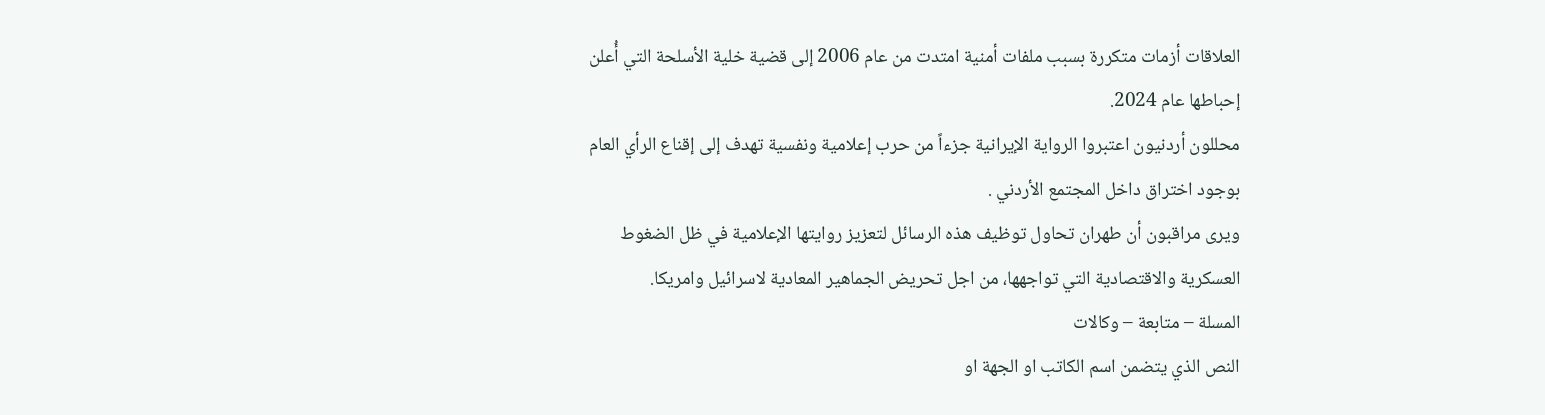العلاقات أزمات متكررة بسبب ملفات أمنية امتدت من عام 2006 إلى قضية خلية الأسلحة التي أُعلن إحباطها عام 2024.
محللون أردنيون اعتبروا الرواية الإيرانية جزءاً من حرب إعلامية ونفسية تهدف إلى إقناع الرأي العام بوجود اختراق داخل المجتمع الأردني .
ويرى مراقبون أن طهران تحاول توظيف هذه الرسائل لتعزيز روايتها الإعلامية في ظل الضغوط العسكرية والاقتصادية التي تواجهها، من اجل تحريض الجماهير المعادية لاسرائيل وامريكا.
المسلة – متابعة – وكالات
النص الذي يتضمن اسم الكاتب او الجهة او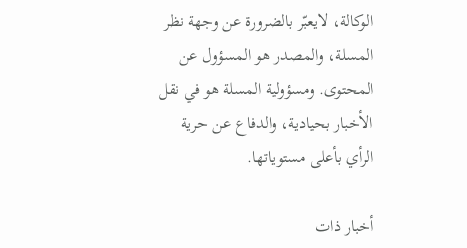الوكالة، لايعبّر بالضرورة عن وجهة نظر المسلة، والمصدر هو المسؤول عن المحتوى. ومسؤولية المسلة هو في نقل الأخبار بحيادية، والدفاع عن حرية الرأي بأعلى مستوياتها.

أخبار ذات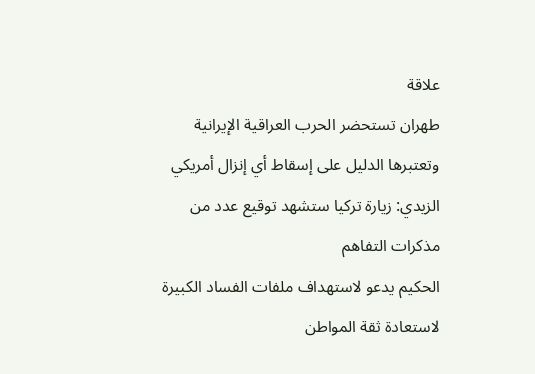علاقة
طهران تستحضر الحرب العراقية الإيرانية وتعتبرها الدليل على إسقاط أي إنزال أمريكي
الزيدي: زيارة تركيا ستشهد توقيع عدد من مذكرات التفاهم
الحكيم يدعو لاستهداف ملفات الفساد الكبيرة لاستعادة ثقة المواطن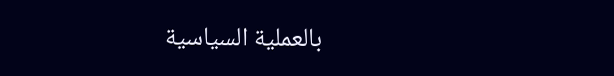بالعملية السياسية